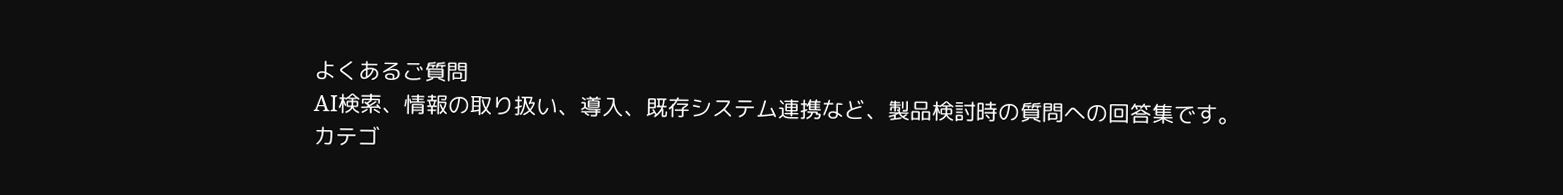よくあるご質問
AI検索、情報の取り扱い、導入、既存システム連携など、製品検討時の質問への回答集です。
カテゴ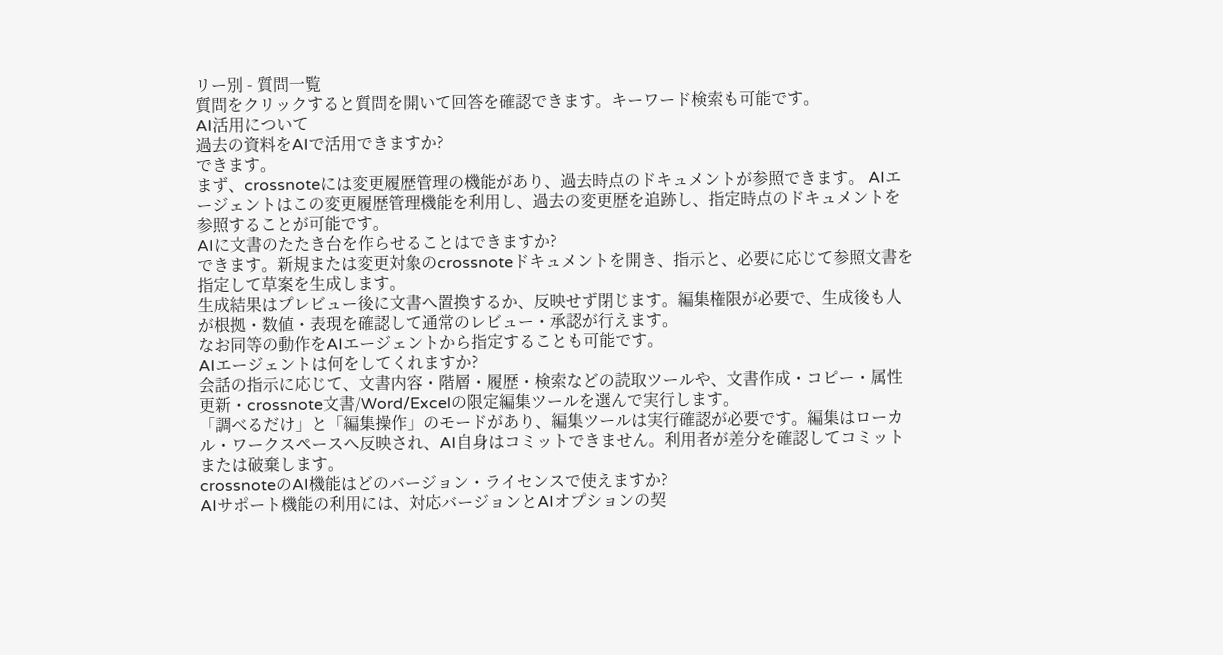リー別 - 質問一覧
質問をクリックすると質問を開いて回答を確認できます。キーワード検索も可能です。
AI活用について
過去の資料をAIで活用できますか?
できます。
まず、crossnoteには変更履歴管理の機能があり、過去時点のドキュメントが参照できます。 AIエージェントはこの変更履歴管理機能を利用し、過去の変更歴を追跡し、指定時点のドキュメントを参照することが可能です。
AIに文書のたたき台を作らせることはできますか?
できます。新規または変更対象のcrossnoteドキュメントを開き、指示と、必要に応じて参照文書を指定して草案を生成します。
生成結果はプレビュー後に文書へ置換するか、反映せず閉じます。編集権限が必要で、生成後も人が根拠・数値・表現を確認して通常のレビュー・承認が行えます。
なお同等の動作をAIエージェントから指定することも可能です。
AIエージェントは何をしてくれますか?
会話の指示に応じて、文書内容・階層・履歴・検索などの読取ツールや、文書作成・コピー・属性更新・crossnote文書/Word/Excelの限定編集ツールを選んで実行します。
「調べるだけ」と「編集操作」のモードがあり、編集ツールは実行確認が必要です。編集はローカル・ワークスペースへ反映され、AI自身はコミットできません。利用者が差分を確認してコミットまたは破棄します。
crossnoteのAI機能はどのバージョン・ライセンスで使えますか?
AIサポート機能の利用には、対応バージョンとAIオプションの契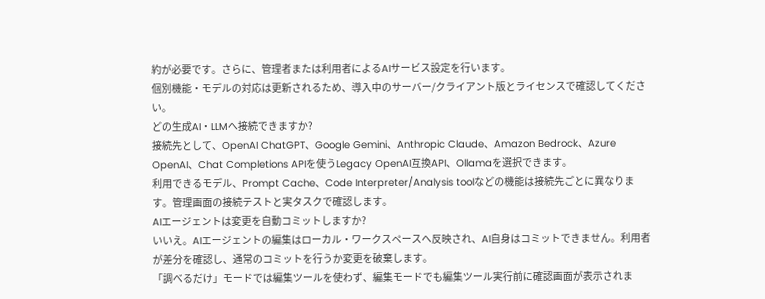約が必要です。さらに、管理者または利用者によるAIサービス設定を行います。
個別機能・モデルの対応は更新されるため、導入中のサーバー/クライアント版とライセンスで確認してください。
どの生成AI・LLMへ接続できますか?
接続先として、OpenAI ChatGPT、Google Gemini、Anthropic Claude、Amazon Bedrock、Azure OpenAI、Chat Completions APIを使うLegacy OpenAI互換API、Ollamaを選択できます。
利用できるモデル、Prompt Cache、Code Interpreter/Analysis toolなどの機能は接続先ごとに異なります。管理画面の接続テストと実タスクで確認します。
AIエージェントは変更を自動コミットしますか?
いいえ。AIエージェントの編集はローカル・ワークスペースへ反映され、AI自身はコミットできません。利用者が差分を確認し、通常のコミットを行うか変更を破棄します。
「調べるだけ」モードでは編集ツールを使わず、編集モードでも編集ツール実行前に確認画面が表示されま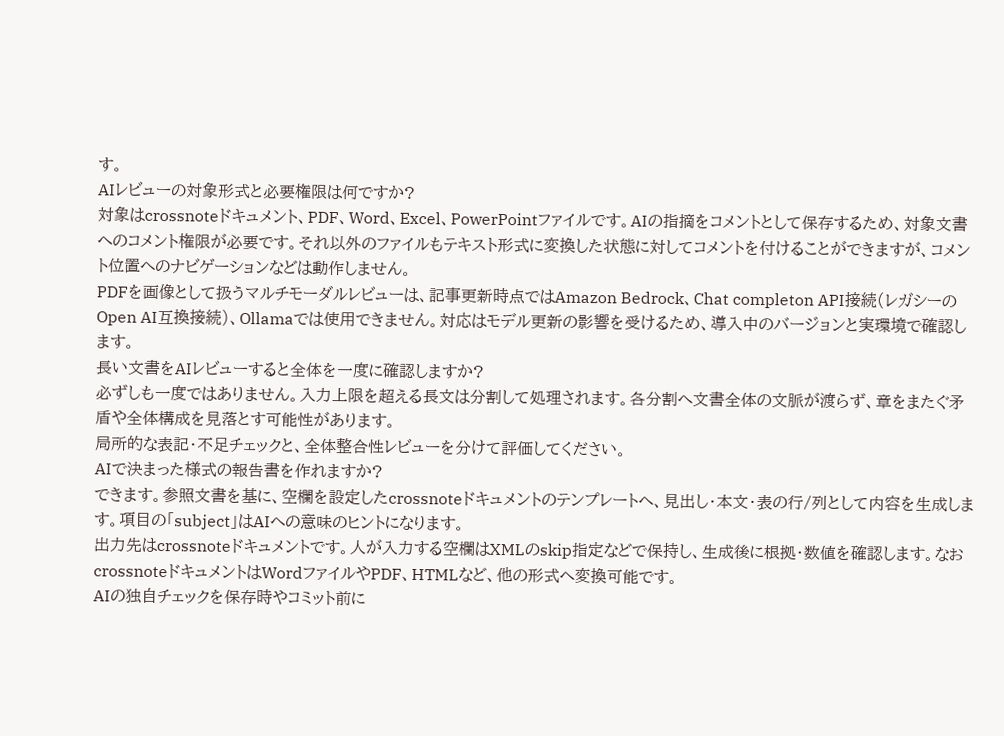す。
AIレビューの対象形式と必要権限は何ですか?
対象はcrossnoteドキュメント、PDF、Word、Excel、PowerPointファイルです。AIの指摘をコメントとして保存するため、対象文書へのコメント権限が必要です。それ以外のファイルもテキスト形式に変換した状態に対してコメントを付けることができますが、コメント位置へのナビゲーションなどは動作しません。
PDFを画像として扱うマルチモーダルレビューは、記事更新時点ではAmazon Bedrock、Chat completon API接続(レガシーのOpen AI互換接続)、Ollamaでは使用できません。対応はモデル更新の影響を受けるため、導入中のバージョンと実環境で確認します。
長い文書をAIレビューすると全体を一度に確認しますか?
必ずしも一度ではありません。入力上限を超える長文は分割して処理されます。各分割へ文書全体の文脈が渡らず、章をまたぐ矛盾や全体構成を見落とす可能性があります。
局所的な表記・不足チェックと、全体整合性レビューを分けて評価してください。
AIで決まった様式の報告書を作れますか?
できます。参照文書を基に、空欄を設定したcrossnoteドキュメントのテンプレートへ、見出し・本文・表の行/列として内容を生成します。項目の「subject」はAIへの意味のヒントになります。
出力先はcrossnoteドキュメントです。人が入力する空欄はXMLのskip指定などで保持し、生成後に根拠・数値を確認します。なおcrossnoteドキュメントはWordファイルやPDF、HTMLなど、他の形式へ変換可能です。
AIの独自チェックを保存時やコミット前に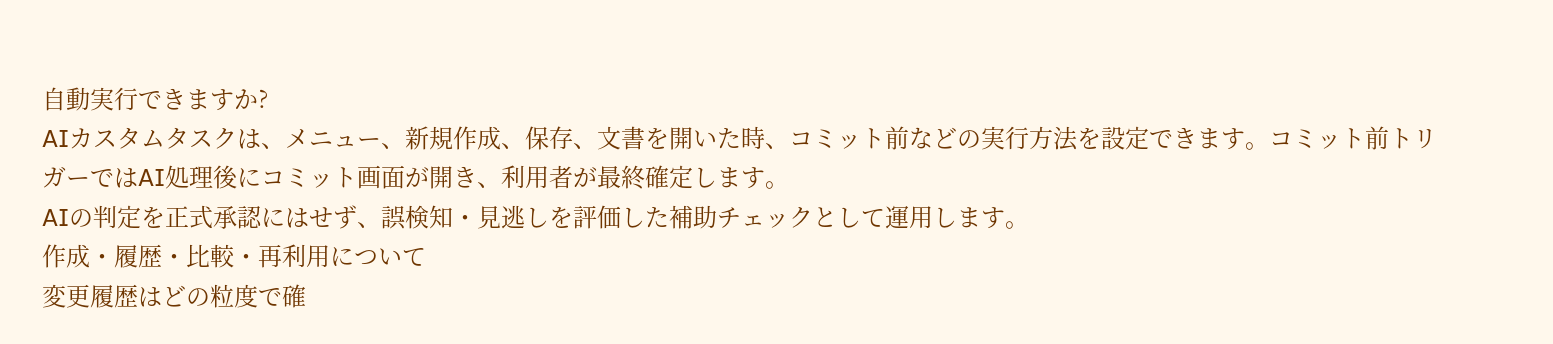自動実行できますか?
AIカスタムタスクは、メニュー、新規作成、保存、文書を開いた時、コミット前などの実行方法を設定できます。コミット前トリガーではAI処理後にコミット画面が開き、利用者が最終確定します。
AIの判定を正式承認にはせず、誤検知・見逃しを評価した補助チェックとして運用します。
作成・履歴・比較・再利用について
変更履歴はどの粒度で確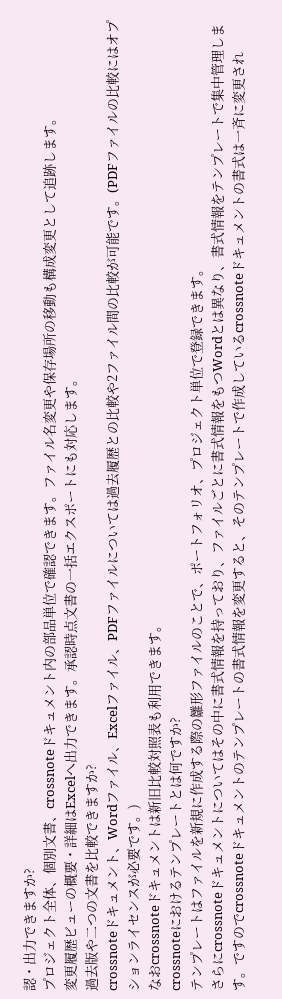認・出力できますか?
プロジェクト全体、個別文書、crossnoteドキュメント内の部品単位で確認できます。ファイル名変更や保存場所の移動も構成変更として追跡します。
変更履歴ビューの概要・詳細はExcelへ出力できます。承認時点文書の一括エクスポートにも対応します。
過去版や二つの文書を比較できますか?
crossnoteドキュメント、Wordファイル、Excelファイル、PDFファイルについては過去履歴との比較や2ファイル間の比較が可能です。(PDFファイルの比較にはオプションライセンスが必要です。)
なおcrossnoteドキュメントは新旧比較対照表も利用できます。
crossnoteにおけるテンプレートとは何ですか?
テンプレートはファイルを新規に作成する際の雛形ファイルのことで、ポートフォリオ、プロジェクト単位で登録できます。
さらにcrossnoteドキュメントについてはその中に書式情報を持っており、ファイルごとに書式情報をもつWordとは異なり、書式情報をテンプレートで集中管理します。ですのでcrossnoteドキュメントのテンプレートの書式情報を変更すると、そのテンプレートで作成しているcrossnoteドキュメントの書式は一斉に変更され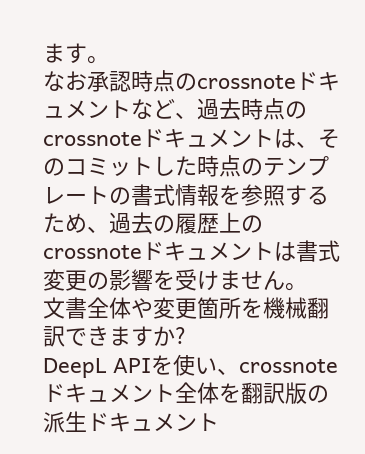ます。
なお承認時点のcrossnoteドキュメントなど、過去時点のcrossnoteドキュメントは、そのコミットした時点のテンプレートの書式情報を参照するため、過去の履歴上のcrossnoteドキュメントは書式変更の影響を受けません。
文書全体や変更箇所を機械翻訳できますか?
DeepL APIを使い、crossnoteドキュメント全体を翻訳版の派生ドキュメント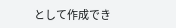として作成でき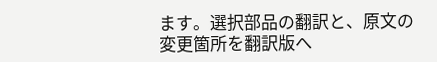ます。選択部品の翻訳と、原文の変更箇所を翻訳版へ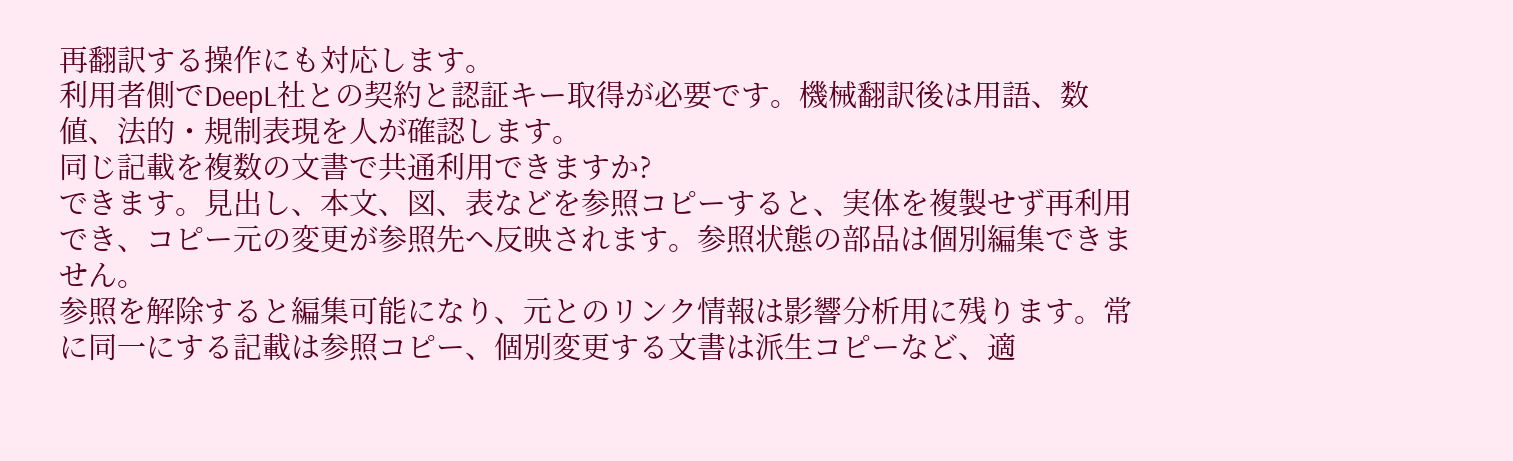再翻訳する操作にも対応します。
利用者側でDeepL社との契約と認証キー取得が必要です。機械翻訳後は用語、数値、法的・規制表現を人が確認します。
同じ記載を複数の文書で共通利用できますか?
できます。見出し、本文、図、表などを参照コピーすると、実体を複製せず再利用でき、コピー元の変更が参照先へ反映されます。参照状態の部品は個別編集できません。
参照を解除すると編集可能になり、元とのリンク情報は影響分析用に残ります。常に同一にする記載は参照コピー、個別変更する文書は派生コピーなど、適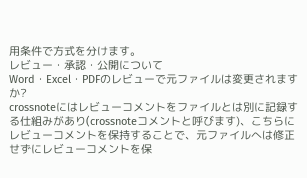用条件で方式を分けます。
レビュー・承認・公開について
Word・Excel・PDFのレビューで元ファイルは変更されますか?
crossnoteにはレビューコメントをファイルとは別に記録する仕組みがあり(crossnoteコメントと呼びます)、こちらにレビューコメントを保持することで、元ファイルへは修正せずにレビューコメントを保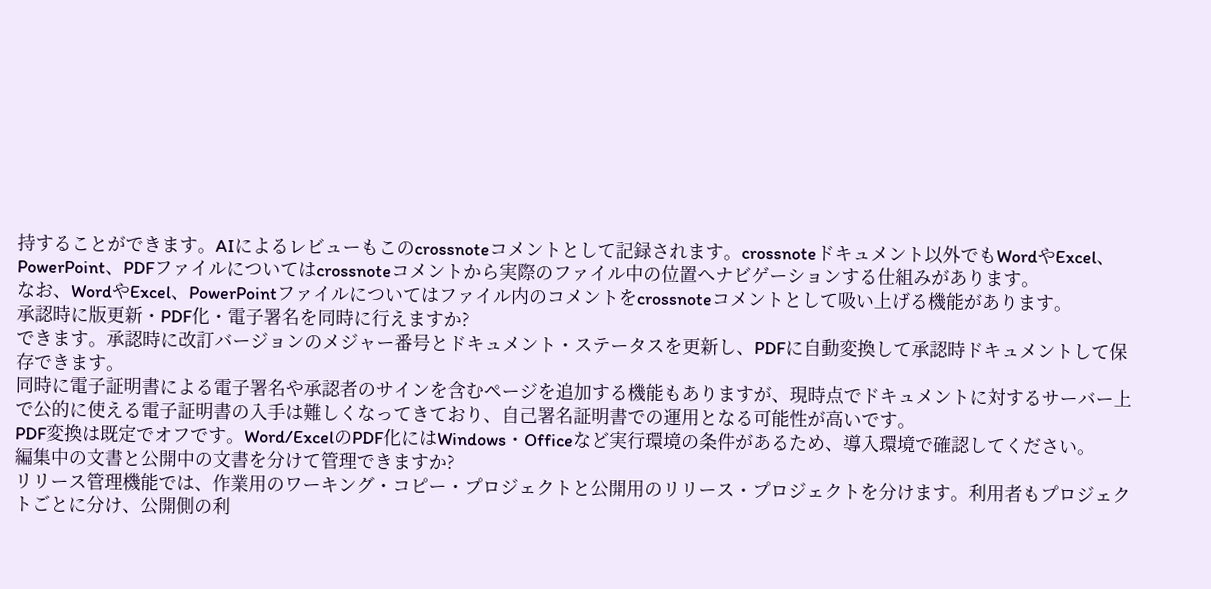持することができます。AIによるレビューもこのcrossnoteコメントとして記録されます。crossnoteドキュメント以外でもWordやExcel、PowerPoint、PDFファイルについてはcrossnoteコメントから実際のファイル中の位置へナビゲーションする仕組みがあります。
なお、WordやExcel、PowerPointファイルについてはファイル内のコメントをcrossnoteコメントとして吸い上げる機能があります。
承認時に版更新・PDF化・電子署名を同時に行えますか?
できます。承認時に改訂バージョンのメジャー番号とドキュメント・ステータスを更新し、PDFに自動変換して承認時ドキュメントして保存できます。
同時に電子証明書による電子署名や承認者のサインを含むページを追加する機能もありますが、現時点でドキュメントに対するサーバー上で公的に使える電子証明書の入手は難しくなってきており、自己署名証明書での運用となる可能性が高いです。
PDF変換は既定でオフです。Word/ExcelのPDF化にはWindows・Officeなど実行環境の条件があるため、導入環境で確認してください。
編集中の文書と公開中の文書を分けて管理できますか?
リリース管理機能では、作業用のワーキング・コピー・プロジェクトと公開用のリリース・プロジェクトを分けます。利用者もプロジェクトごとに分け、公開側の利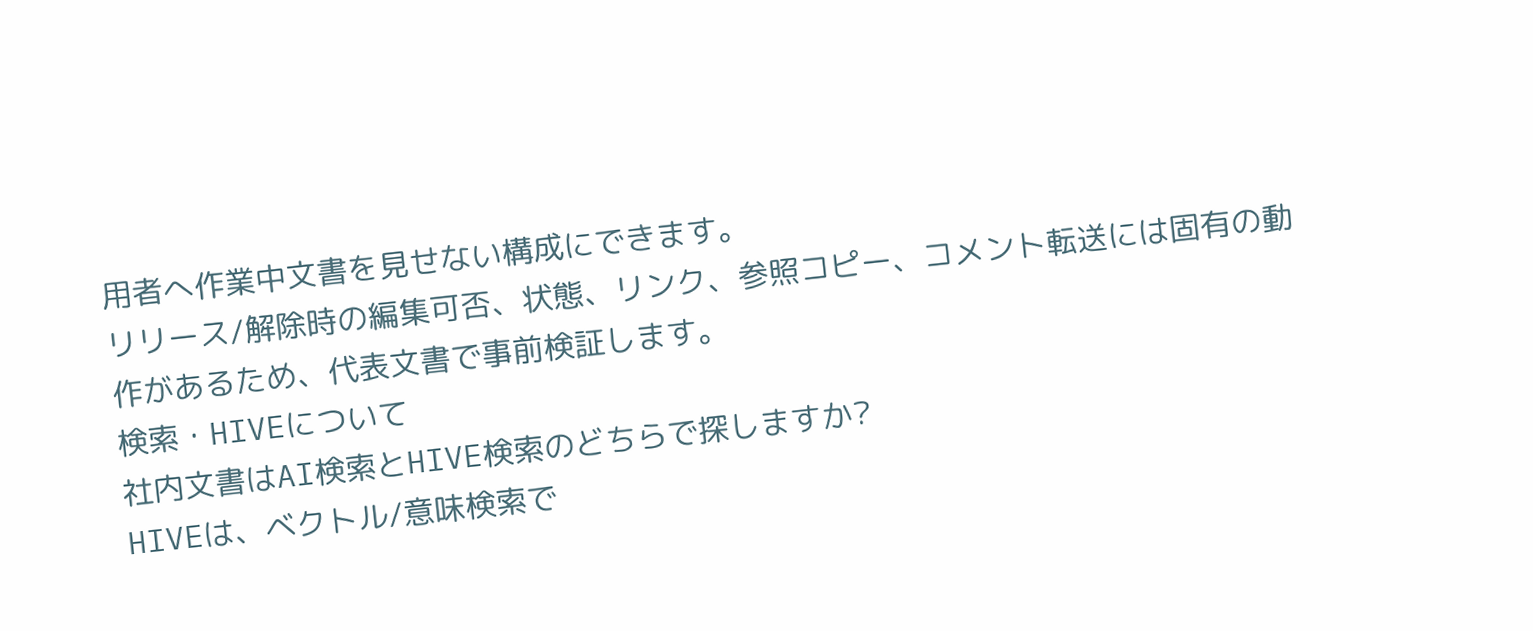用者へ作業中文書を見せない構成にできます。
リリース/解除時の編集可否、状態、リンク、参照コピー、コメント転送には固有の動作があるため、代表文書で事前検証します。
検索・HIVEについて
社内文書はAI検索とHIVE検索のどちらで探しますか?
HIVEは、ベクトル/意味検索で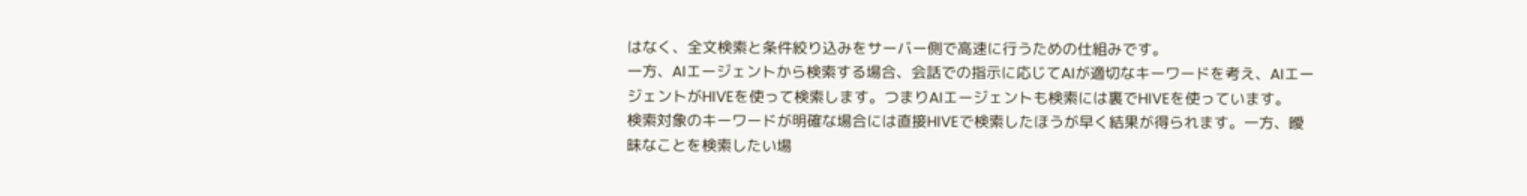はなく、全文検索と条件絞り込みをサーバー側で高速に行うための仕組みです。
一方、AIエージェントから検索する場合、会話での指示に応じてAIが適切なキーワードを考え、AIエージェントがHIVEを使って検索します。つまりAIエージェントも検索には裏でHIVEを使っています。
検索対象のキーワードが明確な場合には直接HIVEで検索したほうが早く結果が得られます。一方、曖昧なことを検索したい場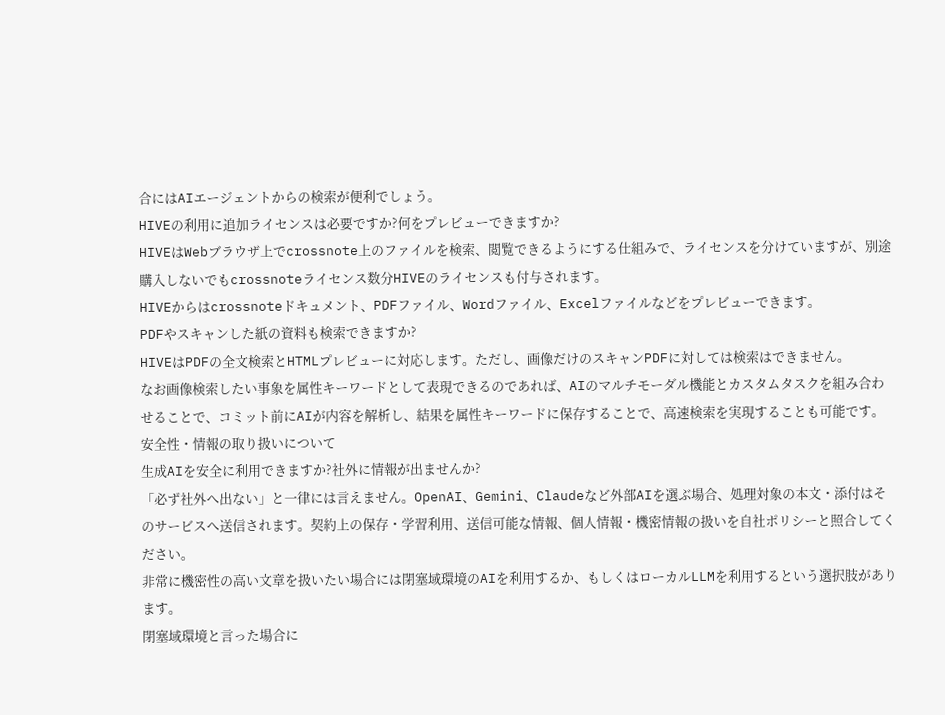合にはAIエージェントからの検索が便利でしょう。
HIVEの利用に追加ライセンスは必要ですか?何をプレビューできますか?
HIVEはWebブラウザ上でcrossnote上のファイルを検索、閲覧できるようにする仕組みで、ライセンスを分けていますが、別途購入しないでもcrossnoteライセンス数分HIVEのライセンスも付与されます。
HIVEからはcrossnoteドキュメント、PDFファイル、Wordファイル、Excelファイルなどをプレビューできます。
PDFやスキャンした紙の資料も検索できますか?
HIVEはPDFの全文検索とHTMLプレビューに対応します。ただし、画像だけのスキャンPDFに対しては検索はできません。
なお画像検索したい事象を属性キーワードとして表現できるのであれば、AIのマルチモーダル機能とカスタムタスクを組み合わせることで、コミット前にAIが内容を解析し、結果を属性キーワードに保存することで、高速検索を実現することも可能です。
安全性・情報の取り扱いについて
生成AIを安全に利用できますか?社外に情報が出ませんか?
「必ず社外へ出ない」と一律には言えません。OpenAI、Gemini、Claudeなど外部AIを選ぶ場合、処理対象の本文・添付はそのサービスへ送信されます。契約上の保存・学習利用、送信可能な情報、個人情報・機密情報の扱いを自社ポリシーと照合してください。
非常に機密性の高い文章を扱いたい場合には閉塞域環境のAIを利用するか、もしくはローカルLLMを利用するという選択肢があります。
閉塞域環境と言った場合に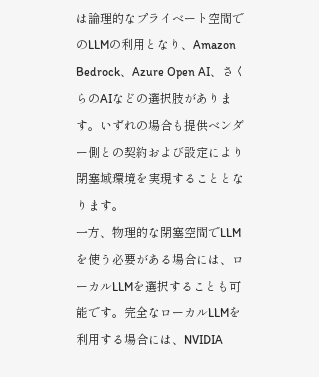は論理的なプライベート空間でのLLMの利用となり、Amazon Bedrock、Azure Open AI、さくらのAIなどの選択肢があります。いずれの場合も提供ベンダー側との契約および設定により閉塞域環境を実現することとなります。
一方、物理的な閉塞空間でLLMを使う必要がある場合には、ローカルLLMを選択することも可能です。完全なローカルLLMを利用する場合には、NVIDIA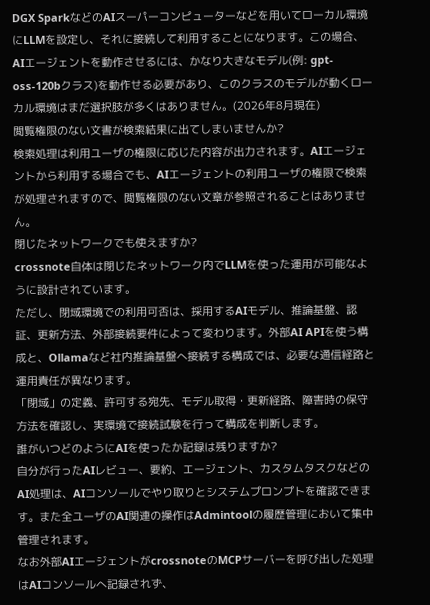DGX SparkなどのAIスーパーコンピューターなどを用いてローカル環境にLLMを設定し、それに接続して利用することになります。この場合、AIエージェントを動作させるには、かなり大きなモデル(例: gpt-oss-120bクラス)を動作せる必要があり、このクラスのモデルが動くローカル環境はまだ選択肢が多くはありません。(2026年8月現在)
閲覧権限のない文書が検索結果に出てしまいませんか?
検索処理は利用ユーザの権限に応じた内容が出力されます。AIエージェントから利用する場合でも、AIエージェントの利用ユーザの権限で検索が処理されますので、閲覧権限のない文章が参照されることはありません。
閉じたネットワークでも使えますか?
crossnote自体は閉じたネットワーク内でLLMを使った運用が可能なように設計されています。
ただし、閉域環境での利用可否は、採用するAIモデル、推論基盤、認証、更新方法、外部接続要件によって変わります。外部AI APIを使う構成と、Ollamaなど社内推論基盤へ接続する構成では、必要な通信経路と運用責任が異なります。
「閉域」の定義、許可する宛先、モデル取得・更新経路、障害時の保守方法を確認し、実環境で接続試験を行って構成を判断します。
誰がいつどのようにAIを使ったか記録は残りますか?
自分が行ったAIレビュー、要約、エージェント、カスタムタスクなどのAI処理は、AIコンソールでやり取りとシステムプロンプトを確認できます。また全ユーザのAI関連の操作はAdmintoolの履歴管理において集中管理されます。
なお外部AIエージェントがcrossnoteのMCPサーバーを呼び出した処理はAIコンソールへ記録されず、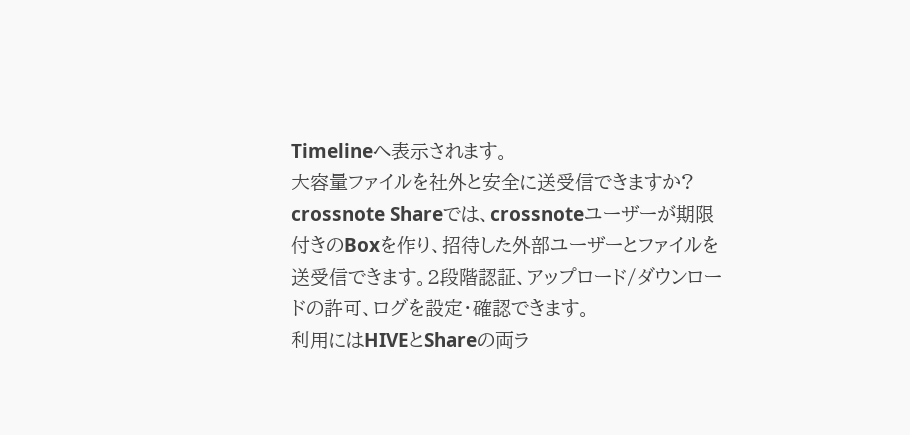Timelineへ表示されます。
大容量ファイルを社外と安全に送受信できますか?
crossnote Shareでは、crossnoteユーザーが期限付きのBoxを作り、招待した外部ユーザーとファイルを送受信できます。2段階認証、アップロード/ダウンロードの許可、ログを設定・確認できます。
利用にはHIVEとShareの両ラ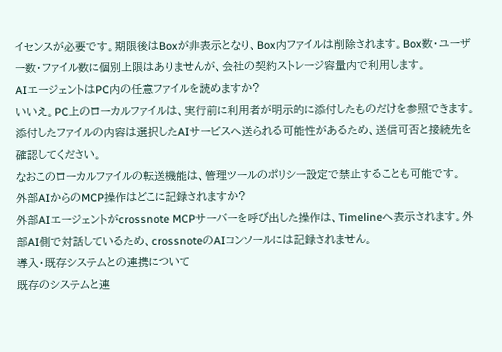イセンスが必要です。期限後はBoxが非表示となり、Box内ファイルは削除されます。Box数・ユーザー数・ファイル数に個別上限はありませんが、会社の契約ストレージ容量内で利用します。
AIエージェントはPC内の任意ファイルを読めますか?
いいえ。PC上のローカルファイルは、実行前に利用者が明示的に添付したものだけを参照できます。
添付したファイルの内容は選択したAIサービスへ送られる可能性があるため、送信可否と接続先を確認してください。
なおこのローカルファイルの転送機能は、管理ツールのポリシー設定で禁止することも可能です。
外部AIからのMCP操作はどこに記録されますか?
外部AIエージェントがcrossnote MCPサーバーを呼び出した操作は、Timelineへ表示されます。外部AI側で対話しているため、crossnoteのAIコンソールには記録されません。
導入・既存システムとの連携について
既存のシステムと連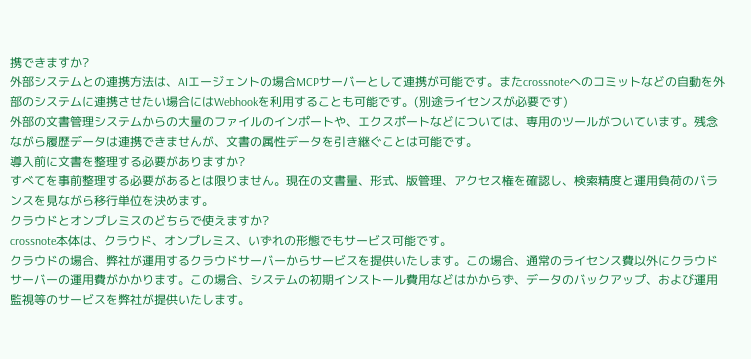携できますか?
外部システムとの連携方法は、AIエージェントの場合MCPサーバーとして連携が可能です。またcrossnoteへのコミットなどの自動を外部のシステムに連携させたい場合にはWebhookを利用することも可能です。(別途ライセンスが必要です)
外部の文書管理システムからの大量のファイルのインポートや、エクスポートなどについては、専用のツールがついています。残念ながら履歴データは連携できませんが、文書の属性データを引き継ぐことは可能です。
導入前に文書を整理する必要がありますか?
すべてを事前整理する必要があるとは限りません。現在の文書量、形式、版管理、アクセス権を確認し、検索精度と運用負荷のバランスを見ながら移行単位を決めます。
クラウドとオンプレミスのどちらで使えますか?
crossnote本体は、クラウド、オンプレミス、いずれの形態でもサービス可能です。
クラウドの場合、弊社が運用するクラウドサーバーからサービスを提供いたします。この場合、通常のライセンス費以外にクラウドサーバーの運用費がかかります。この場合、システムの初期インストール費用などはかからず、データのバックアップ、および運用監視等のサービスを弊社が提供いたします。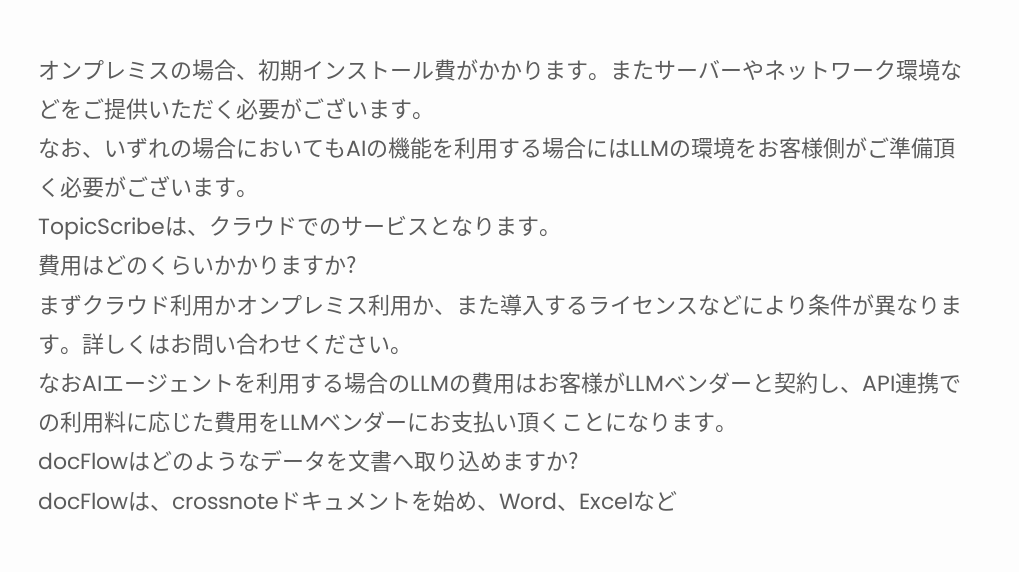オンプレミスの場合、初期インストール費がかかります。またサーバーやネットワーク環境などをご提供いただく必要がございます。
なお、いずれの場合においてもAIの機能を利用する場合にはLLMの環境をお客様側がご準備頂く必要がございます。
TopicScribeは、クラウドでのサービスとなります。
費用はどのくらいかかりますか?
まずクラウド利用かオンプレミス利用か、また導入するライセンスなどにより条件が異なります。詳しくはお問い合わせください。
なおAIエージェントを利用する場合のLLMの費用はお客様がLLMベンダーと契約し、API連携での利用料に応じた費用をLLMベンダーにお支払い頂くことになります。
docFlowはどのようなデータを文書へ取り込めますか?
docFlowは、crossnoteドキュメントを始め、Word、Excelなど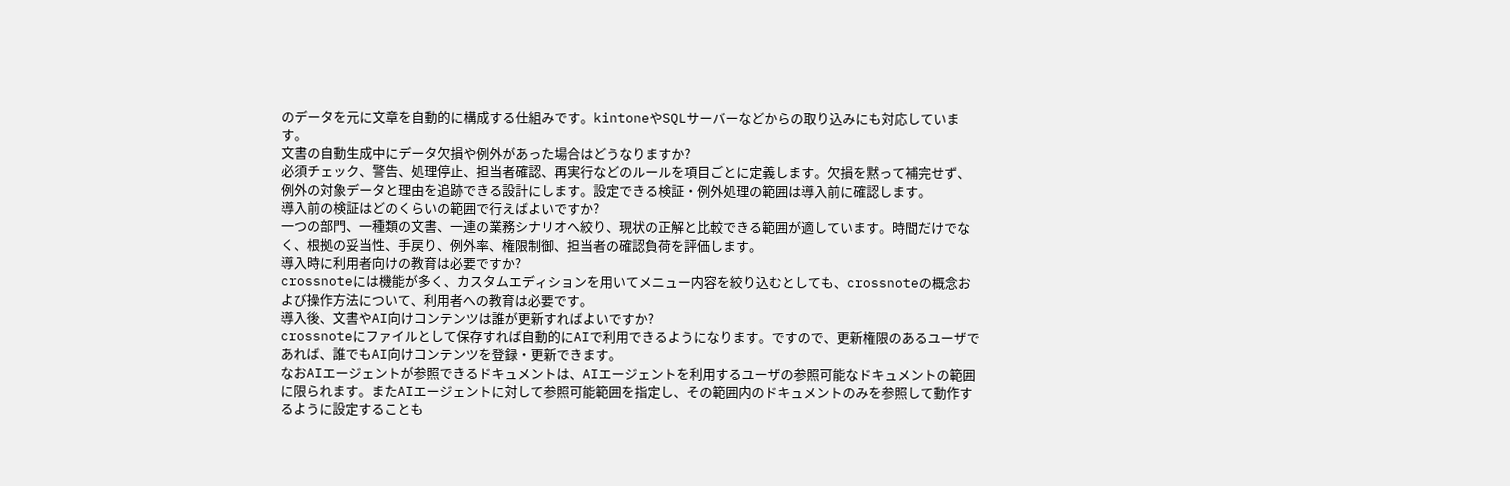のデータを元に文章を自動的に構成する仕組みです。kintoneやSQLサーバーなどからの取り込みにも対応しています。
文書の自動生成中にデータ欠損や例外があった場合はどうなりますか?
必須チェック、警告、処理停止、担当者確認、再実行などのルールを項目ごとに定義します。欠損を黙って補完せず、例外の対象データと理由を追跡できる設計にします。設定できる検証・例外処理の範囲は導入前に確認します。
導入前の検証はどのくらいの範囲で行えばよいですか?
一つの部門、一種類の文書、一連の業務シナリオへ絞り、現状の正解と比較できる範囲が適しています。時間だけでなく、根拠の妥当性、手戻り、例外率、権限制御、担当者の確認負荷を評価します。
導入時に利用者向けの教育は必要ですか?
crossnoteには機能が多く、カスタムエディションを用いてメニュー内容を絞り込むとしても、crossnoteの概念および操作方法について、利用者への教育は必要です。
導入後、文書やAI向けコンテンツは誰が更新すればよいですか?
crossnoteにファイルとして保存すれば自動的にAIで利用できるようになります。ですので、更新権限のあるユーザであれば、誰でもAI向けコンテンツを登録・更新できます。
なおAIエージェントが参照できるドキュメントは、AIエージェントを利用するユーザの参照可能なドキュメントの範囲に限られます。またAIエージェントに対して参照可能範囲を指定し、その範囲内のドキュメントのみを参照して動作するように設定することも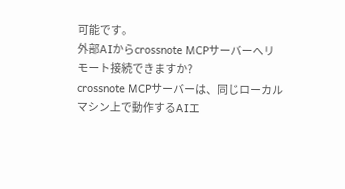可能です。
外部AIからcrossnote MCPサーバーへリモート接続できますか?
crossnote MCPサーバーは、同じローカルマシン上で動作するAIエ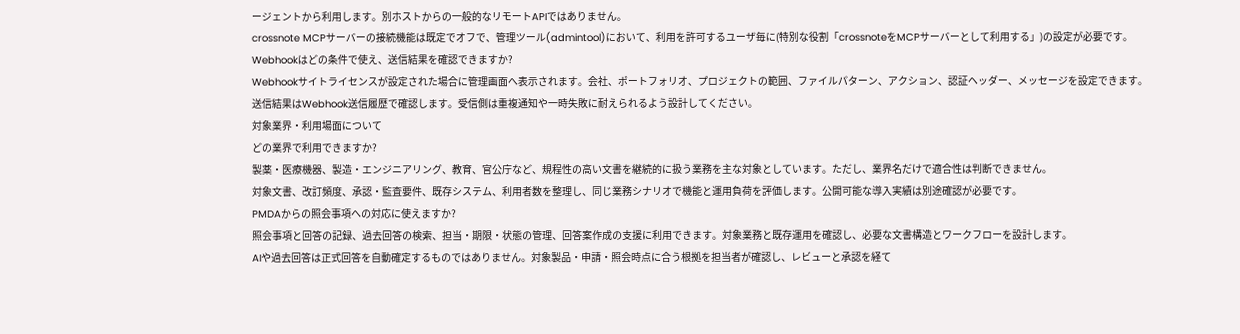ージェントから利用します。別ホストからの一般的なリモートAPIではありません。
crossnote MCPサーバーの接続機能は既定でオフで、管理ツール(admintool)において、利用を許可するユーザ毎に(特別な役割「crossnoteをMCPサーバーとして利用する」)の設定が必要です。
Webhookはどの条件で使え、送信結果を確認できますか?
Webhookサイトライセンスが設定された場合に管理画面へ表示されます。会社、ポートフォリオ、プロジェクトの範囲、ファイルパターン、アクション、認証ヘッダー、メッセージを設定できます。
送信結果はWebhook送信履歴で確認します。受信側は重複通知や一時失敗に耐えられるよう設計してください。
対象業界・利用場面について
どの業界で利用できますか?
製薬・医療機器、製造・エンジニアリング、教育、官公庁など、規程性の高い文書を継続的に扱う業務を主な対象としています。ただし、業界名だけで適合性は判断できません。
対象文書、改訂頻度、承認・監査要件、既存システム、利用者数を整理し、同じ業務シナリオで機能と運用負荷を評価します。公開可能な導入実績は別途確認が必要です。
PMDAからの照会事項への対応に使えますか?
照会事項と回答の記録、過去回答の検索、担当・期限・状態の管理、回答案作成の支援に利用できます。対象業務と既存運用を確認し、必要な文書構造とワークフローを設計します。
AIや過去回答は正式回答を自動確定するものではありません。対象製品・申請・照会時点に合う根拠を担当者が確認し、レビューと承認を経て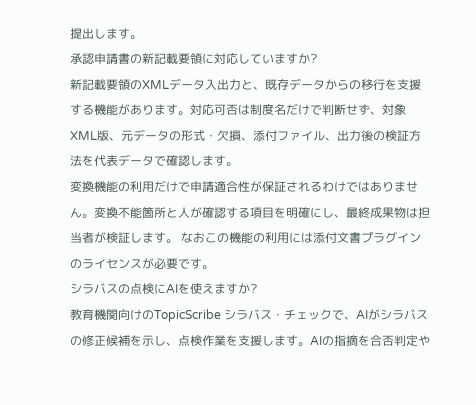提出します。
承認申請書の新記載要領に対応していますか?
新記載要領のXMLデータ入出力と、既存データからの移行を支援する機能があります。対応可否は制度名だけで判断せず、対象XML版、元データの形式・欠損、添付ファイル、出力後の検証方法を代表データで確認します。
変換機能の利用だけで申請適合性が保証されるわけではありません。変換不能箇所と人が確認する項目を明確にし、最終成果物は担当者が検証します。 なおこの機能の利用には添付文書プラグインのライセンスが必要です。
シラバスの点検にAIを使えますか?
教育機関向けのTopicScribe シラバス・チェックで、AIがシラバスの修正候補を示し、点検作業を支援します。AIの指摘を合否判定や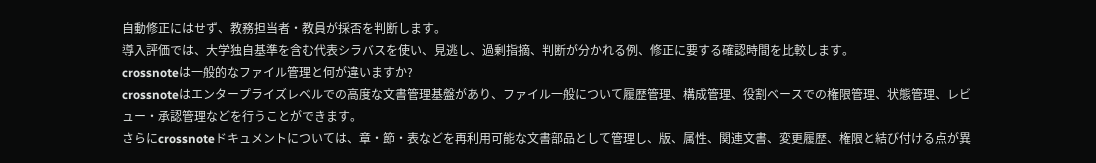自動修正にはせず、教務担当者・教員が採否を判断します。
導入評価では、大学独自基準を含む代表シラバスを使い、見逃し、過剰指摘、判断が分かれる例、修正に要する確認時間を比較します。
crossnoteは一般的なファイル管理と何が違いますか?
crossnoteはエンタープライズレベルでの高度な文書管理基盤があり、ファイル一般について履歴管理、構成管理、役割ベースでの権限管理、状態管理、レビュー・承認管理などを行うことができます。
さらにcrossnoteドキュメントについては、章・節・表などを再利用可能な文書部品として管理し、版、属性、関連文書、変更履歴、権限と結び付ける点が異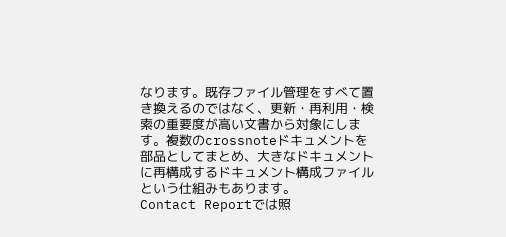なります。既存ファイル管理をすべて置き換えるのではなく、更新・再利用・検索の重要度が高い文書から対象にします。複数のcrossnoteドキュメントを部品としてまとめ、大きなドキュメントに再構成するドキュメント構成ファイルという仕組みもあります。
Contact Reportでは照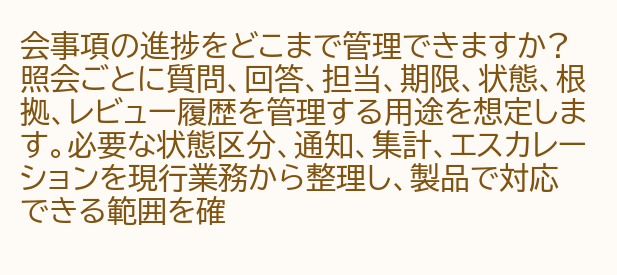会事項の進捗をどこまで管理できますか?
照会ごとに質問、回答、担当、期限、状態、根拠、レビュー履歴を管理する用途を想定します。必要な状態区分、通知、集計、エスカレーションを現行業務から整理し、製品で対応できる範囲を確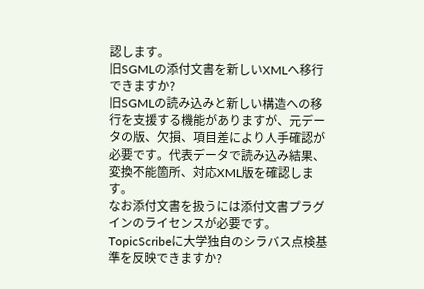認します。
旧SGMLの添付文書を新しいXMLへ移行できますか?
旧SGMLの読み込みと新しい構造への移行を支援する機能がありますが、元データの版、欠損、項目差により人手確認が必要です。代表データで読み込み結果、変換不能箇所、対応XML版を確認します。
なお添付文書を扱うには添付文書プラグインのライセンスが必要です。
TopicScribeに大学独自のシラバス点検基準を反映できますか?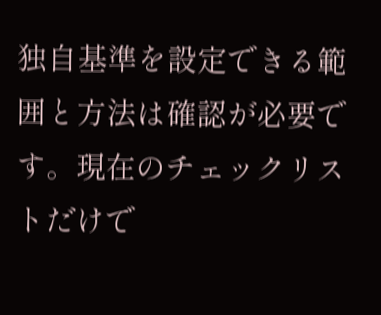独自基準を設定できる範囲と方法は確認が必要です。現在のチェックリストだけで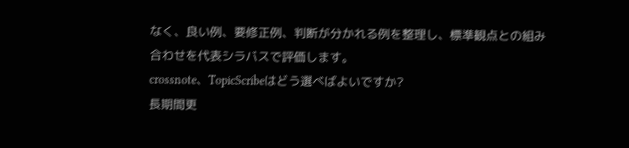なく、良い例、要修正例、判断が分かれる例を整理し、標準観点との組み合わせを代表シラバスで評価します。
crossnote、TopicScribeはどう選べばよいですか?
長期間更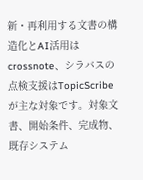新・再利用する文書の構造化とAI活用はcrossnote、シラバスの点検支援はTopicScribeが主な対象です。対象文書、開始条件、完成物、既存システム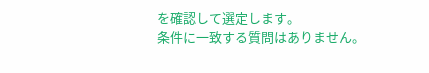を確認して選定します。
条件に一致する質問はありません。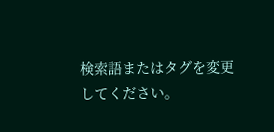検索語またはタグを変更してください。